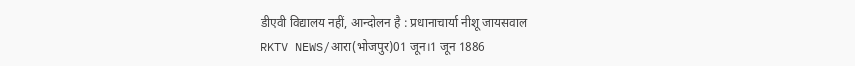डीएवी विद्यालय नहीं, आन्दोलन है : प्रधानाचार्या नीशू जायसवाल
RKTV NEWS/आरा(भोजपुर)01 जून।1 जून 1886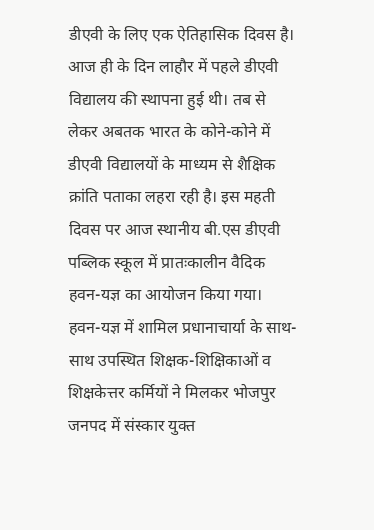डीएवी के लिए एक ऐतिहासिक दिवस है। आज ही के दिन लाहौर में पहले डीएवी विद्यालय की स्थापना हुई थी। तब से लेकर अबतक भारत के कोने-कोने में डीएवी विद्यालयों के माध्यम से शैक्षिक क्रांति पताका लहरा रही है। इस महती दिवस पर आज स्थानीय बी.एस डीएवी पब्लिक स्कूल में प्रातःकालीन वैदिक हवन-यज्ञ का आयोजन किया गया।
हवन-यज्ञ में शामिल प्रधानाचार्या के साथ-साथ उपस्थित शिक्षक-शिक्षिकाओं व शिक्षकेत्तर कर्मियों ने मिलकर भोजपुर जनपद में संस्कार युक्त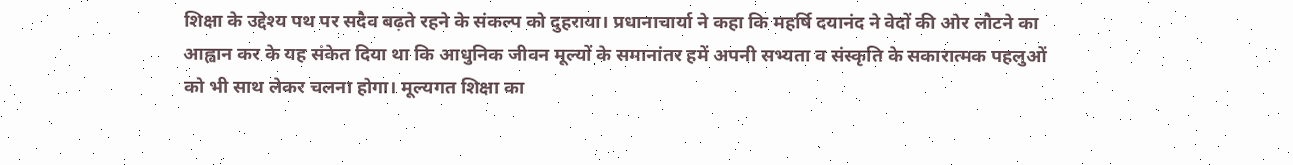शिक्षा के उद्देश्य पथ पर सदैव बढ़ते रहने के संकल्प को दुहराया। प्रधानाचार्या ने कहा कि महर्षि दयानंद ने वेदों की ओर लौटने का आह्वान कर के यह संकेत दिया था कि आधुनिक जीवन मूल्यों के समानांतर हमें अपनी सभ्यता व संस्कृति के सकारात्मक पहलुओं को भी साथ लेकर चलना होगा। मूल्यगत शिक्षा का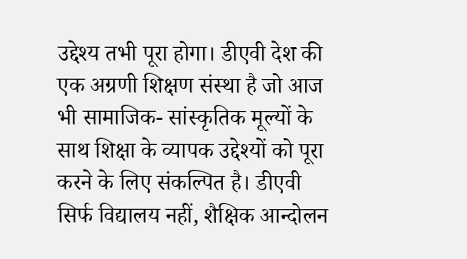उद्देश्य तभी पूरा होगा। डीएवी देश की एक अग्रणी शिक्षण संस्था है जो आज भी सामाजिक- सांस्कृतिक मूल्यों के साथ शिक्षा के व्यापक उद्देश्यों को पूरा करने के लिए संकल्पित है। डीएवी सिर्फ विद्यालय नहीं, शैक्षिक आन्दोलन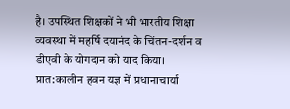है। उपस्थित शिक्षकों ने भी भारतीय शिक्षा व्यवस्था में महर्षि दयानंद के चिंतन-दर्शन व डीएवी के योगदान को याद किया।
प्रात:कालीन हवन यज्ञ में प्रधानाचार्या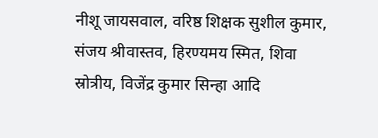नीशू जायसवाल, वरिष्ठ शिक्षक सुशील कुमार, संजय श्रीवास्तव, हिरण्यमय स्मित, शिवा स्रोत्रीय, विजेंद्र कुमार सिन्हा आदि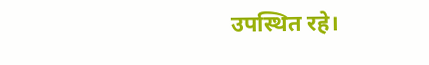उपस्थित रहे।